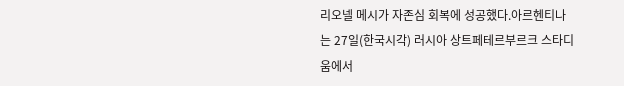리오넬 메시가 자존심 회복에 성공했다.아르헨티나는 27일(한국시각) 러시아 상트페테르부르크 스타디움에서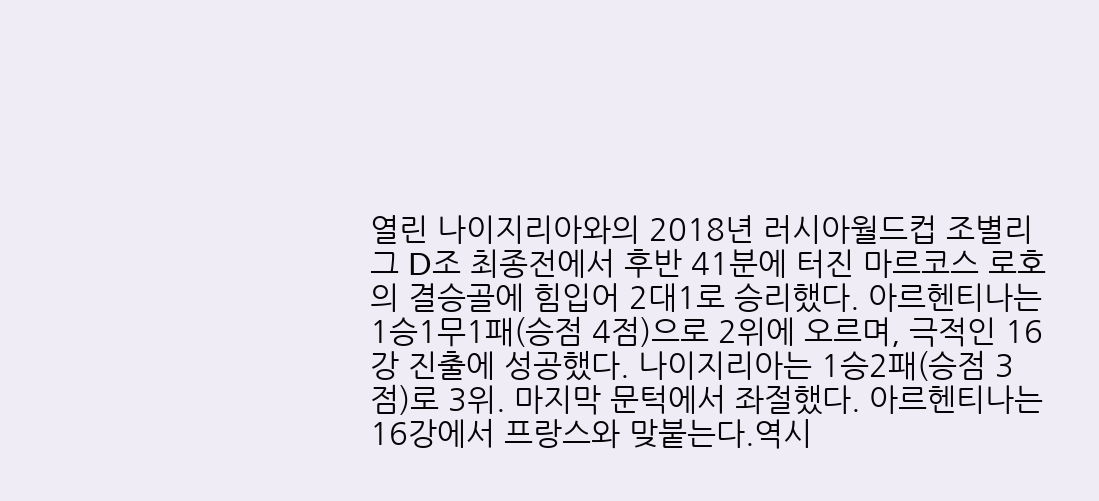열린 나이지리아와의 2018년 러시아월드컵 조별리그 D조 최종전에서 후반 41분에 터진 마르코스 로호의 결승골에 힘입어 2대1로 승리했다. 아르헨티나는 1승1무1패(승점 4점)으로 2위에 오르며, 극적인 16강 진출에 성공했다. 나이지리아는 1승2패(승점 3점)로 3위. 마지막 문턱에서 좌절했다. 아르헨티나는 16강에서 프랑스와 맞붙는다.역시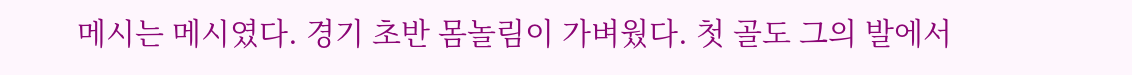메시는 메시였다. 경기 초반 몸놀림이 가벼웠다. 첫 골도 그의 발에서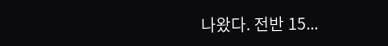나왔다. 전반 15...